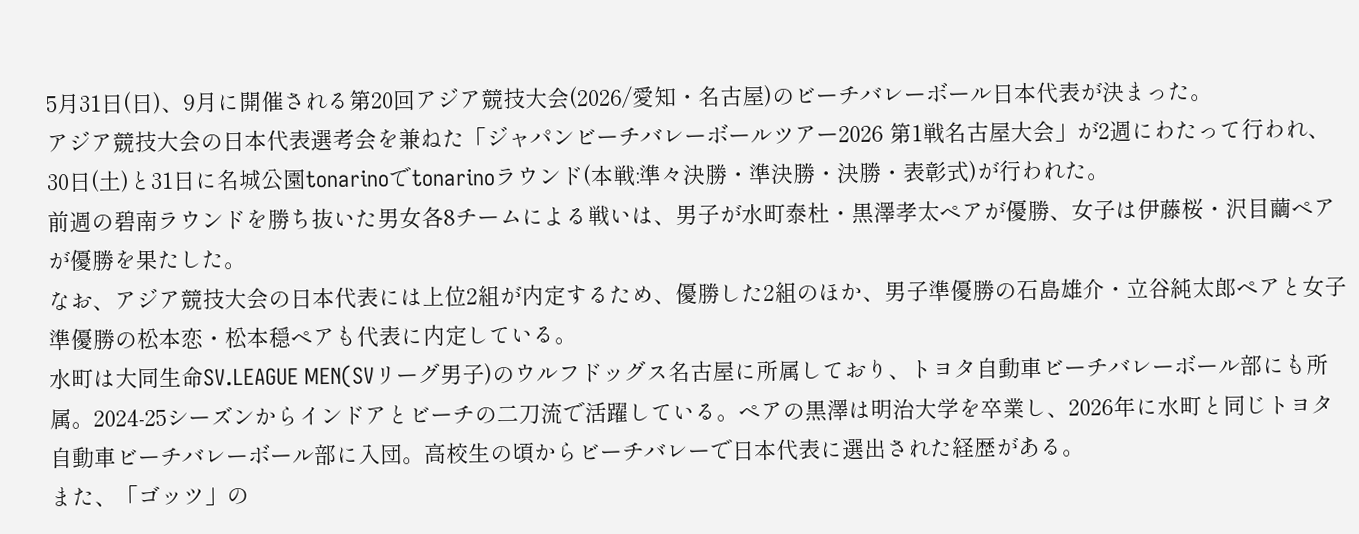5月31日(日)、9月に開催される第20回アジア競技大会(2026/愛知・名古屋)のビーチバレーボール日本代表が決まった。
アジア競技大会の日本代表選考会を兼ねた「ジャパンビーチバレーボールツアー2026 第1戦名古屋大会」が2週にわたって行われ、30日(土)と31日に名城公園tonarinoでtonarinoラウンド(本戦:準々決勝・準決勝・決勝・表彰式)が行われた。
前週の碧南ラウンドを勝ち抜いた男女各8チームによる戦いは、男子が水町泰杜・黒澤孝太ペアが優勝、女子は伊藤桜・沢目繭ペアが優勝を果たした。
なお、アジア競技大会の日本代表には上位2組が内定するため、優勝した2組のほか、男子準優勝の石島雄介・立谷純太郎ペアと女子準優勝の松本恋・松本穏ペアも代表に内定している。
水町は大同生命SV.LEAGUE MEN(SVリーグ男子)のウルフドッグス名古屋に所属しており、トヨタ自動車ビーチバレーボール部にも所属。2024-25シーズンからインドアとビーチの二刀流で活躍している。ペアの黒澤は明治大学を卒業し、2026年に水町と同じトヨタ自動車ビーチバレーボール部に入団。高校生の頃からビーチバレーで日本代表に選出された経歴がある。
また、「ゴッツ」の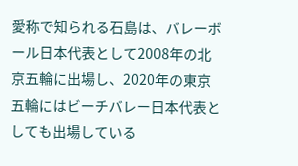愛称で知られる石島は、バレーボール日本代表として2008年の北京五輪に出場し、2020年の東京五輪にはビーチバレー日本代表としても出場している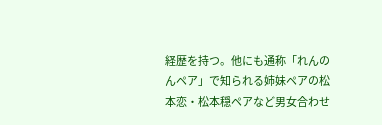経歴を持つ。他にも通称「れんのんペア」で知られる姉妹ペアの松本恋・松本穏ペアなど男女合わせ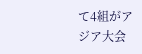て4組がアジア大会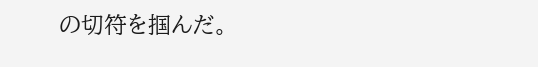の切符を掴んだ。